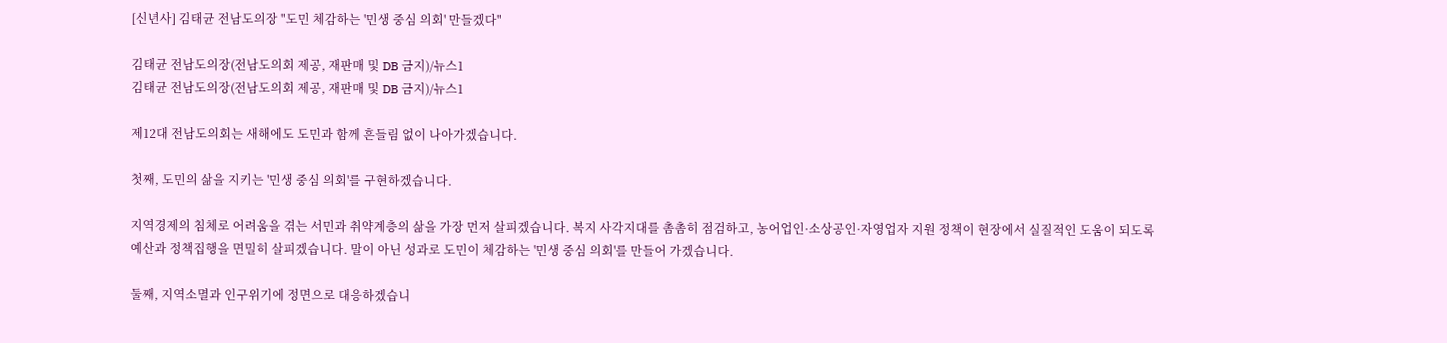[신년사] 김태균 전남도의장 "도민 체감하는 '민생 중심 의회' 만들겠다"

김태균 전남도의장(전남도의회 제공, 재판매 및 DB 금지)/뉴스1
김태균 전남도의장(전남도의회 제공, 재판매 및 DB 금지)/뉴스1

제12대 전남도의회는 새해에도 도민과 함께 흔들림 없이 나아가겠습니다.

첫째, 도민의 삶을 지키는 '민생 중심 의회'를 구현하겠습니다.

지역경제의 침체로 어려움을 겪는 서민과 취약계층의 삶을 가장 먼저 살피겠습니다. 복지 사각지대를 촘촘히 점검하고, 농어업인·소상공인·자영업자 지원 정책이 현장에서 실질적인 도움이 되도록 예산과 정책집행을 면밀히 살피겠습니다. 말이 아닌 성과로 도민이 체감하는 '민생 중심 의회'를 만들어 가겠습니다.

둘째, 지역소멸과 인구위기에 정면으로 대응하겠습니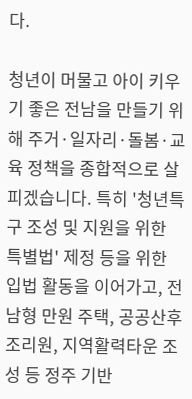다.

청년이 머물고 아이 키우기 좋은 전남을 만들기 위해 주거·일자리·돌봄·교육 정책을 종합적으로 살피겠습니다. 특히 '청년특구 조성 및 지원을 위한 특별법' 제정 등을 위한 입법 활동을 이어가고, 전남형 만원 주택, 공공산후조리원, 지역활력타운 조성 등 정주 기반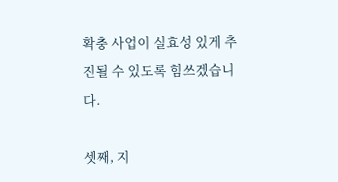확충 사업이 실효성 있게 추진될 수 있도록 힘쓰겠습니다.

셋째, 지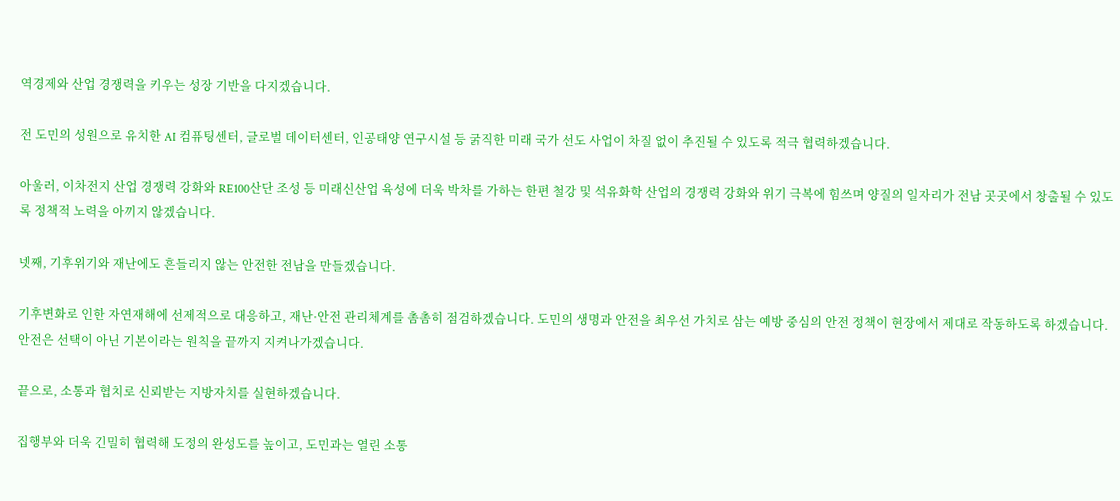역경제와 산업 경쟁력을 키우는 성장 기반을 다지겠습니다.

전 도민의 성원으로 유치한 AI 컴퓨팅센터, 글로벌 데이터센터, 인공태양 연구시설 등 굵직한 미래 국가 선도 사업이 차질 없이 추진될 수 있도록 적극 협력하겠습니다.

아울러, 이차전지 산업 경쟁력 강화와 RE100산단 조성 등 미래신산업 육성에 더욱 박차를 가하는 한편 철강 및 석유화학 산업의 경쟁력 강화와 위기 극복에 힘쓰며 양질의 일자리가 전남 곳곳에서 창출될 수 있도록 정책적 노력을 아끼지 않겠습니다.

넷째, 기후위기와 재난에도 흔들리지 않는 안전한 전남을 만들겠습니다.

기후변화로 인한 자연재해에 선제적으로 대응하고, 재난·안전 관리체계를 촘촘히 점검하겠습니다. 도민의 생명과 안전을 최우선 가치로 삼는 예방 중심의 안전 정책이 현장에서 제대로 작동하도록 하겠습니다. 안전은 선택이 아닌 기본이라는 원칙을 끝까지 지켜나가겠습니다.

끝으로, 소통과 협치로 신뢰받는 지방자치를 실현하겠습니다.

집행부와 더욱 긴밀히 협력해 도정의 완성도를 높이고, 도민과는 열린 소통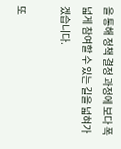을 통해 정책 결정 과정에 보다 폭넓게 참여할 수 있는 길을 넓혀가겠습니다.

또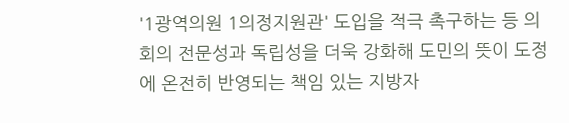'1광역의원 1의정지원관' 도입을 적극 촉구하는 등 의회의 전문성과 독립성을 더욱 강화해 도민의 뜻이 도정에 온전히 반영되는 책임 있는 지방자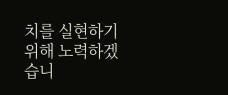치를 실현하기 위해 노력하겠습니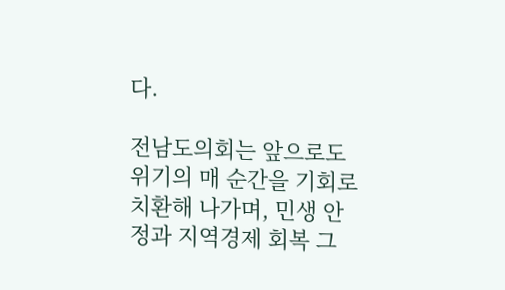다.

전남도의회는 앞으로도 위기의 매 순간을 기회로 치환해 나가며, 민생 안정과 지역경제 회복 그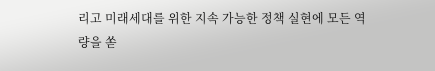리고 미래세대를 위한 지속 가능한 정책 실현에 모든 역량을 쏟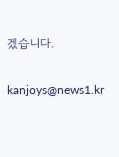겠습니다.

kanjoys@news1.kr